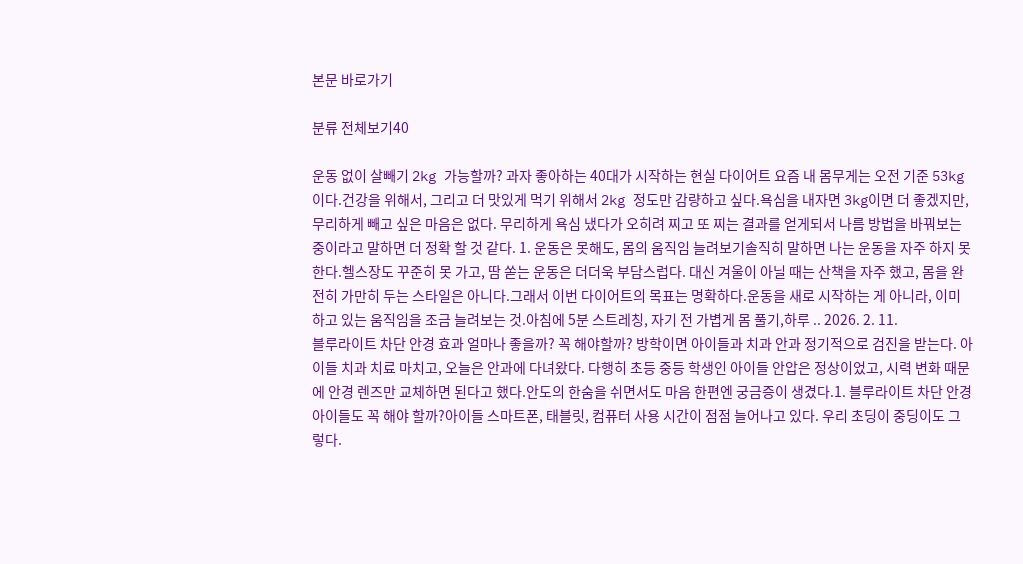본문 바로가기

분류 전체보기40

운동 없이 살빼기 2kg 가능할까? 과자 좋아하는 40대가 시작하는 현실 다이어트 요즘 내 몸무게는 오전 기준 53kg이다.건강을 위해서, 그리고 더 맛있게 먹기 위해서 2kg 정도만 감량하고 싶다.욕심을 내자면 3kg이면 더 좋겠지만, 무리하게 빼고 싶은 마음은 없다. 무리하게 욕심 냈다가 오히려 찌고 또 찌는 결과를 얻게되서 나름 방법을 바꿔보는 중이라고 말하면 더 정확 할 것 같다. 1. 운동은 못해도, 몸의 움직임 늘려보기솔직히 말하면 나는 운동을 자주 하지 못한다.헬스장도 꾸준히 못 가고, 땀 쏟는 운동은 더더욱 부담스럽다. 대신 겨울이 아닐 때는 산책을 자주 했고, 몸을 완전히 가만히 두는 스타일은 아니다.그래서 이번 다이어트의 목표는 명확하다.운동을 새로 시작하는 게 아니라, 이미 하고 있는 움직임을 조금 늘려보는 것.아침에 5분 스트레칭, 자기 전 가볍게 몸 풀기,하루 .. 2026. 2. 11.
블루라이트 차단 안경 효과 얼마나 좋을까? 꼭 해야할까? 방학이면 아이들과 치과 안과 정기적으로 검진을 받는다. 아이들 치과 치료 마치고, 오늘은 안과에 다녀왔다. 다행히 초등 중등 학생인 아이들 안압은 정상이었고, 시력 변화 때문에 안경 렌즈만 교체하면 된다고 했다.안도의 한숨을 쉬면서도 마음 한편엔 궁금증이 생겼다.1. 블루라이트 차단 안경 아이들도 꼭 해야 할까?아이들 스마트폰, 태블릿, 컴퓨터 사용 시간이 점점 늘어나고 있다. 우리 초딩이 중딩이도 그렇다.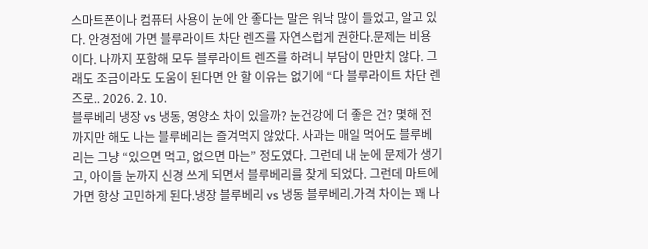스마트폰이나 컴퓨터 사용이 눈에 안 좋다는 말은 워낙 많이 들었고, 알고 있다. 안경점에 가면 블루라이트 차단 렌즈를 자연스럽게 권한다.문제는 비용이다. 나까지 포함해 모두 블루라이트 렌즈를 하려니 부담이 만만치 않다. 그래도 조금이라도 도움이 된다면 안 할 이유는 없기에 “다 블루라이트 차단 렌즈로.. 2026. 2. 10.
블루베리 냉장 vs 냉동, 영양소 차이 있을까? 눈건강에 더 좋은 건? 몇해 전까지만 해도 나는 블루베리는 즐겨먹지 않았다. 사과는 매일 먹어도 블루베리는 그냥 “있으면 먹고, 없으면 마는” 정도였다. 그런데 내 눈에 문제가 생기고, 아이들 눈까지 신경 쓰게 되면서 블루베리를 찾게 되었다. 그런데 마트에 가면 항상 고민하게 된다.냉장 블루베리 vs 냉동 블루베리.가격 차이는 꽤 나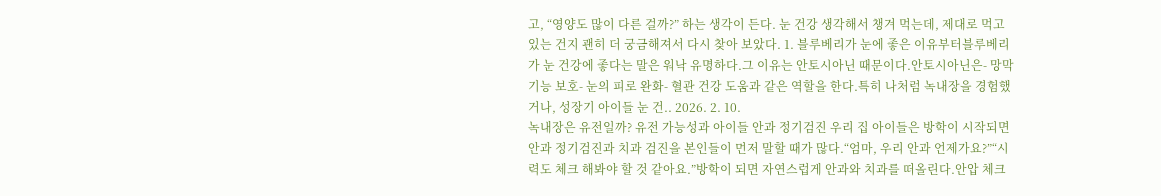고, “영양도 많이 다른 걸까?” 하는 생각이 든다. 눈 건강 생각해서 챙겨 먹는데, 제대로 먹고 있는 건지 괜히 더 궁금해져서 다시 찾아 보았다. 1. 블루베리가 눈에 좋은 이유부터블루베리가 눈 건강에 좋다는 말은 워낙 유명하다.그 이유는 안토시아닌 때문이다.안토시아닌은- 망막 기능 보호- 눈의 피로 완화- 혈관 건강 도움과 같은 역할을 한다.특히 나처럼 녹내장을 경험했거나, 성장기 아이들 눈 건.. 2026. 2. 10.
녹내장은 유전일까? 유전 가능성과 아이들 안과 정기검진 우리 집 아이들은 방학이 시작되면 안과 정기검진과 치과 검진을 본인들이 먼저 말할 때가 많다.“엄마, 우리 안과 언제가요?”“시력도 체크 해봐야 할 것 같아요.”방학이 되면 자연스럽게 안과와 치과를 떠올린다.안압 체크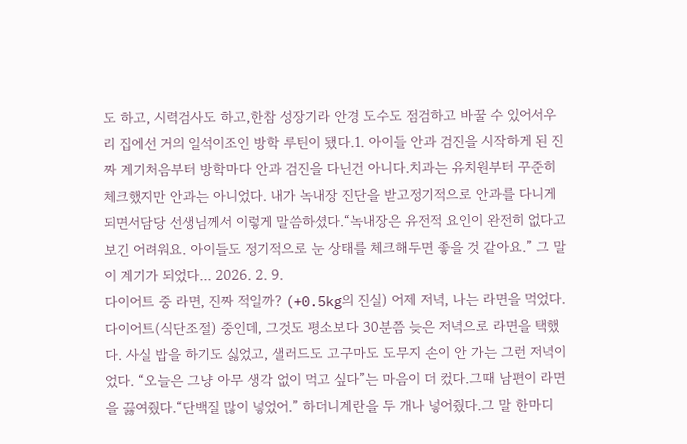도 하고, 시력검사도 하고,한참 성장기라 안경 도수도 점검하고 바꿀 수 있어서우리 집에선 거의 일석이조인 방학 루틴이 됐다.1. 아이들 안과 검진을 시작하게 된 진짜 계기처음부터 방학마다 안과 검진을 다닌건 아니다.치과는 유치원부터 꾸준히 체크했지만 안과는 아니었다. 내가 녹내장 진단을 받고정기적으로 안과를 다니게 되면서담당 선생님께서 이렇게 말씀하셨다.“녹내장은 유전적 요인이 완전히 없다고 보긴 어려워요. 아이들도 정기적으로 눈 상태를 체크해두면 좋을 것 같아요.” 그 말이 계기가 되었다... 2026. 2. 9.
다이어트 중 라면, 진짜 적일까? (+0.5kg의 진실) 어제 저녁, 나는 라면을 먹었다.다이어트(식단조절) 중인데, 그것도 평소보다 30분쯤 늦은 저녁으로 라면을 택했다. 사실 밥을 하기도 싫었고, 샐러드도 고구마도 도무지 손이 안 가는 그런 저녁이었다. “오늘은 그냥 아무 생각 없이 먹고 싶다”는 마음이 더 컸다.그때 남편이 라면을 끓여줬다.“단백질 많이 넣었어.” 하더니계란을 두 개나 넣어줬다.그 말 한마디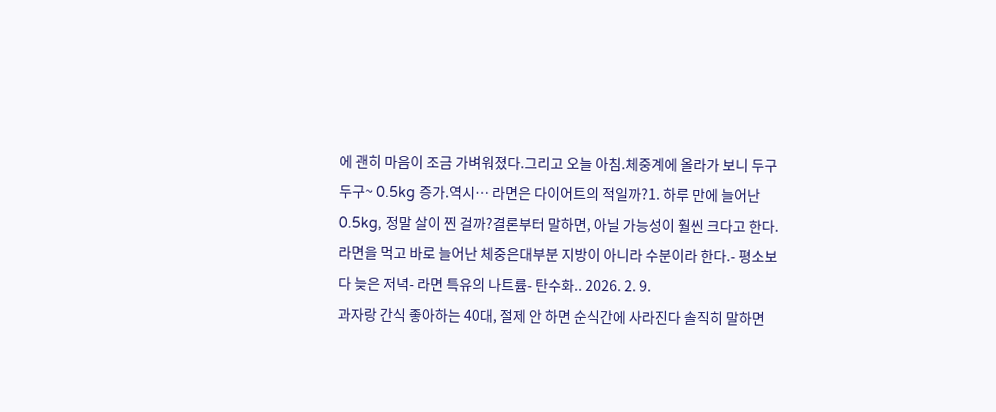에 괜히 마음이 조금 가벼워졌다.그리고 오늘 아침.체중계에 올라가 보니 두구두구~ 0.5kg 증가.역시… 라면은 다이어트의 적일까?1. 하루 만에 늘어난 0.5kg, 정말 살이 찐 걸까?결론부터 말하면, 아닐 가능성이 훨씬 크다고 한다.라면을 먹고 바로 늘어난 체중은대부분 지방이 아니라 수분이라 한다.- 평소보다 늦은 저녁- 라면 특유의 나트륨- 탄수화.. 2026. 2. 9.
과자랑 간식 좋아하는 40대, 절제 안 하면 순식간에 사라진다 솔직히 말하면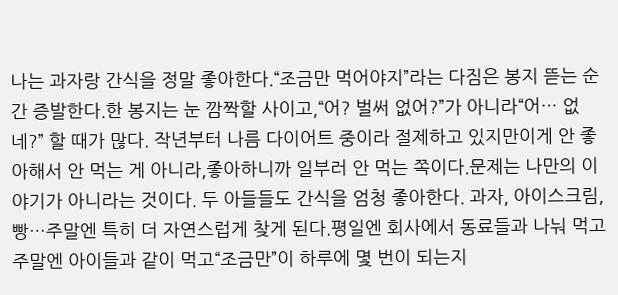나는 과자랑 간식을 정말 좋아한다.“조금만 먹어야지”라는 다짐은 봉지 뜯는 순간 증발한다.한 봉지는 눈 깜짝할 사이고,“어? 벌써 없어?”가 아니라“어… 없네?” 할 때가 많다. 작년부터 나름 다이어트 중이라 절제하고 있지만이게 안 좋아해서 안 먹는 게 아니라,좋아하니까 일부러 안 먹는 쪽이다.문제는 나만의 이야기가 아니라는 것이다. 두 아들들도 간식을 엄청 좋아한다. 과자, 아이스크림, 빵…주말엔 특히 더 자연스럽게 찾게 된다.평일엔 회사에서 동료들과 나눠 먹고주말엔 아이들과 같이 먹고“조금만”이 하루에 몇 번이 되는지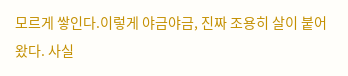모르게 쌓인다.이렇게 야금야금, 진짜 조용히 살이 붙어왔다. 사실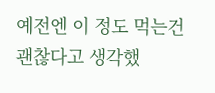예전엔 이 정도 먹는건 괜찮다고 생각했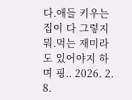다.애들 키우는 집이 다 그렇지 뭐.먹는 재미라도 있어야지 하며 핑.. 2026. 2. 8.